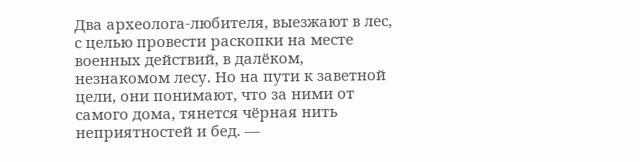Два археолога-любителя, выезжают в лес, с целью провести раскопки на месте военных действий, в далёком, незнакомом лесу. Но на пути к заветной цели, они понимают, что за ними от самого дома, тянется чёрная нить неприятностей и бед. —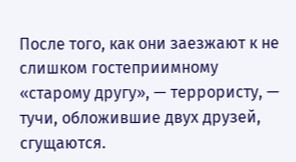После того, как они заезжают к не слишком гостеприимному «старому другу», — террористу, — тучи, обложившие двух друзей, сгущаются.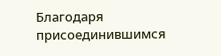Благодаря присоединившимся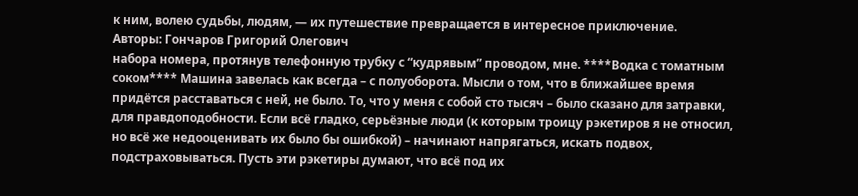к ним, волею судьбы, людям, — их путешествие превращается в интересное приключение.
Авторы: Гончаров Григорий Олегович
набора номера, протянув телефонную трубку с “кудрявым” проводом, мне. ****Водка с томатным соком**** Машина завелась как всегда – с полуоборота. Мысли о том, что в ближайшее время придётся расставаться с ней, не было. То, что у меня с собой сто тысяч – было сказано для затравки, для правдоподобности. Если всё гладко, серьёзные люди (к которым троицу рэкетиров я не относил, но всё же недооценивать их было бы ошибкой) – начинают напрягаться, искать подвох, подстраховываться. Пусть эти рэкетиры думают, что всё под их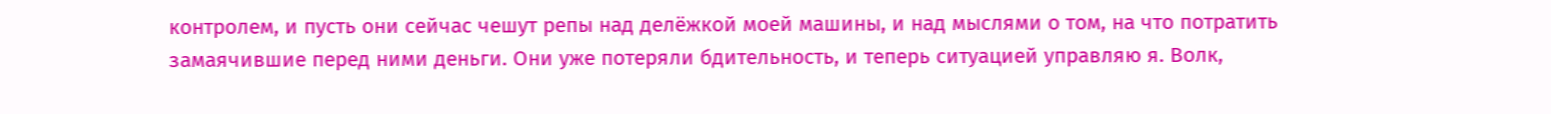контролем, и пусть они сейчас чешут репы над делёжкой моей машины, и над мыслями о том, на что потратить замаячившие перед ними деньги. Они уже потеряли бдительность, и теперь ситуацией управляю я. Волк,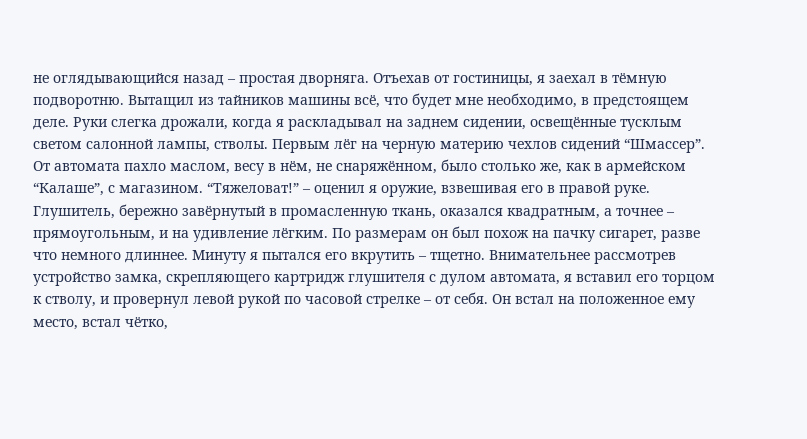не оглядывающийся назад – простая дворняга. Отъехав от гостиницы, я заехал в тёмную подворотню. Вытащил из тайников машины всё, что будет мне необходимо, в предстоящем деле. Руки слегка дрожали, когда я раскладывал на заднем сидении, освещённые тусклым светом салонной лампы, стволы. Первым лёг на черную материю чехлов сидений “Шмассер”. От автомата пахло маслом, весу в нём, не снаряжённом, было столько же, как в армейском “Калаше”, с магазином. “Тяжеловат!” – оценил я оружие, взвешивая его в правой руке. Глушитель, бережно завёрнутый в промасленную ткань, оказался квадратным, а точнее – прямоугольным, и на удивление лёгким. По размерам он был похож на пачку сигарет, разве что немного длиннее. Минуту я пытался его вкрутить – тщетно. Внимательнее рассмотрев устройство замка, скрепляющего картридж глушителя с дулом автомата, я вставил его торцом к стволу, и провернул левой рукой по часовой стрелке – от себя. Он встал на положенное ему место, встал чётко,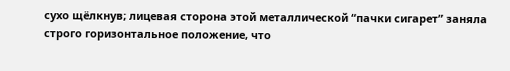сухо щёлкнув; лицевая сторона этой металлической “пачки сигарет” заняла строго горизонтальное положение, что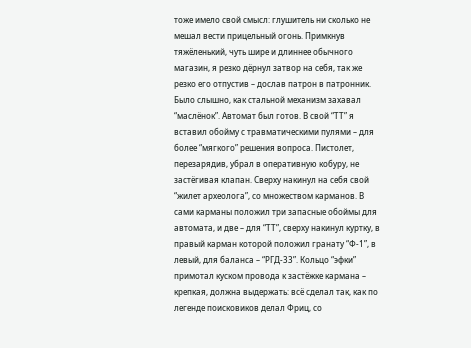тоже имело свой смысл: глушитель ни сколько не мешал вести прицельный огонь. Примкнув тяжёленький, чуть шире и длиннее обычного магазин, я резко дёрнул затвор на себя, так же резко его отпустив – дослав патрон в патронник. Было слышно, как стальной механизм захавал “маслёнок”. Автомат был готов. В свой “ТТ” я вставил обойму с травматическими пулями – для более “мягкого” решения вопроса. Пистолет, перезарядив, убрал в оперативную кобуру, не застёгивая клапан. Сверху накинул на себя свой “жилет археолога”, со множеством карманов. В сами карманы положил три запасные обоймы для автомата, и две – для “ТТ”, сверху накинул куртку, в правый карман которой положил гранату “Ф-1”, в левый, для баланса – “РГД-33”. Кольцо “эфки” примотал куском провода к застёжке кармана – крепкая, должна выдержать: всё сделал так, как по легенде поисковиков делал Фриц, со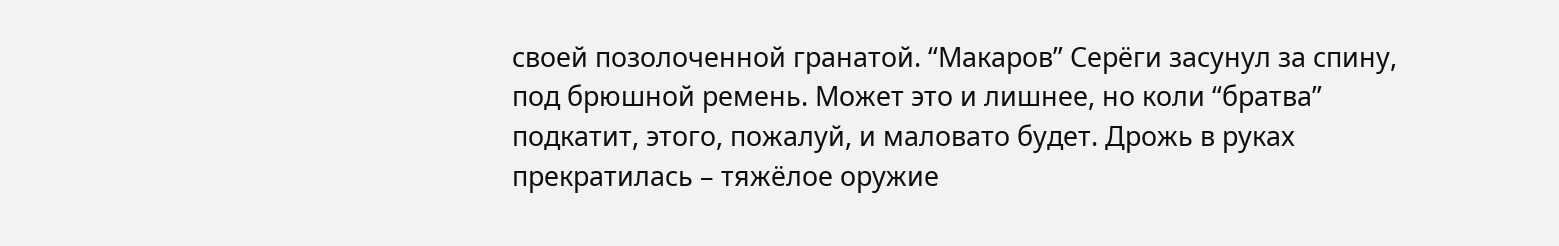своей позолоченной гранатой. “Макаров” Серёги засунул за спину, под брюшной ремень. Может это и лишнее, но коли “братва” подкатит, этого, пожалуй, и маловато будет. Дрожь в руках прекратилась – тяжёлое оружие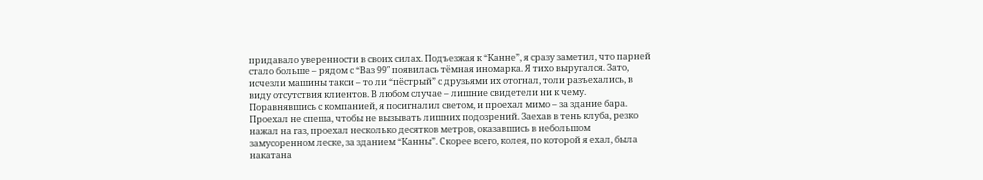придавало уверенности в своих силах. Подъезжая к “Канне”, я сразу заметил, что парней стало больше – рядом с “Ваз 99″ появилась тёмная иномарка. Я тихо выругался. Зато, исчезли машины такси – то ли “пёстрый” с друзьями их отогнал, толи разъехались, в виду отсутствия клиентов. В любом случае – лишние свидетели ни к чему. Поравнявшись с компанией, я посигналил светом, и проехал мимо – за здание бара. Проехал не спеша, чтобы не вызывать лишних подозрений. Заехав в тень клуба, резко нажал на газ, проехал несколько десятков метров, оказавшись в небольшом замусоренном леске, за зданием “Канны”. Скорее всего, колея, по которой я ехал, была накатана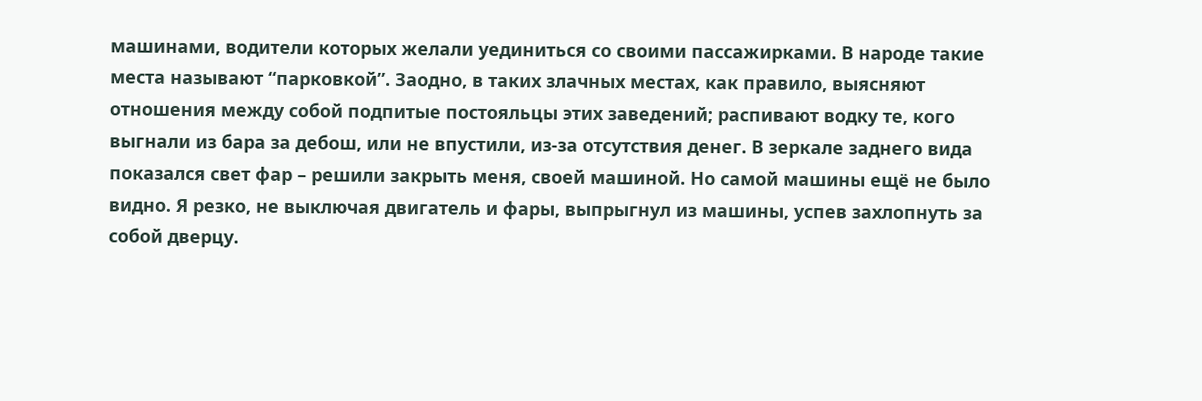машинами, водители которых желали уединиться со своими пассажирками. В народе такие места называют “парковкой”. Заодно, в таких злачных местах, как правило, выясняют отношения между собой подпитые постояльцы этих заведений; распивают водку те, кого выгнали из бара за дебош, или не впустили, из-за отсутствия денег. В зеркале заднего вида показался свет фар – решили закрыть меня, своей машиной. Но самой машины ещё не было видно. Я резко, не выключая двигатель и фары, выпрыгнул из машины, успев захлопнуть за собой дверцу.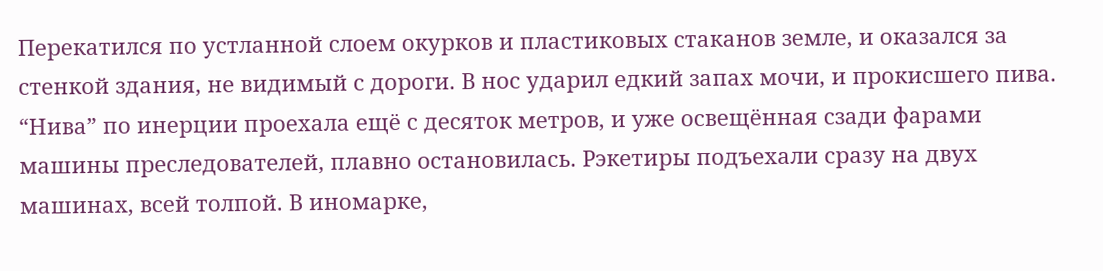Перекатился по устланной слоем окурков и пластиковых стаканов земле, и оказался за стенкой здания, не видимый с дороги. В нос ударил едкий запах мочи, и прокисшего пива. “Нива” по инерции проехала ещё с десяток метров, и уже освещённая сзади фарами машины преследователей, плавно остановилась. Рэкетиры подъехали сразу на двух машинах, всей толпой. В иномарке,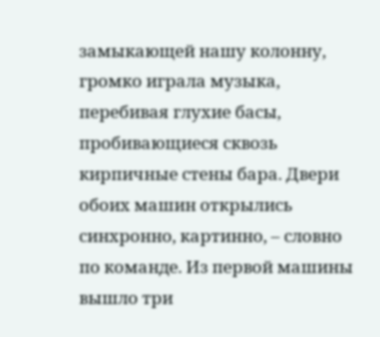замыкающей нашу колонну, громко играла музыка, перебивая глухие басы, пробивающиеся сквозь кирпичные стены бара. Двери обоих машин открылись синхронно, картинно, – словно по команде. Из первой машины вышло три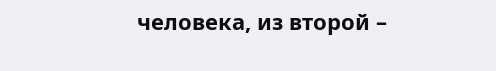человека, из второй –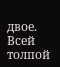двое. Всей толпой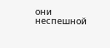они неспешной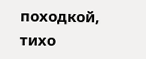походкой, тихо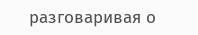разговаривая о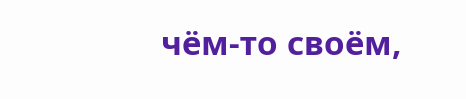чём-то своём,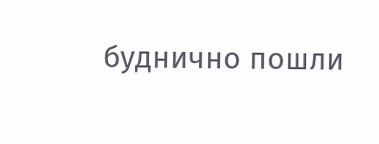буднично пошли